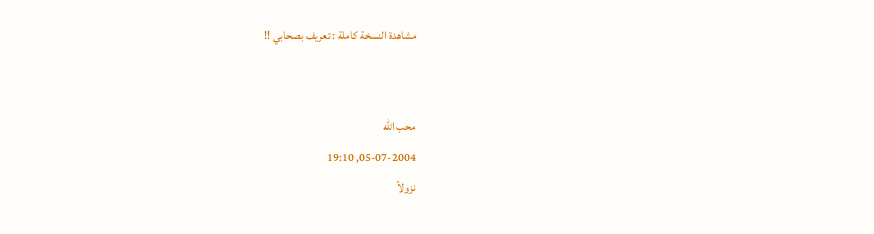مشاهدة النسخة كاملة : تعريف بصحابي !!


محب الله
05-07-2004, 19:10
نزولاً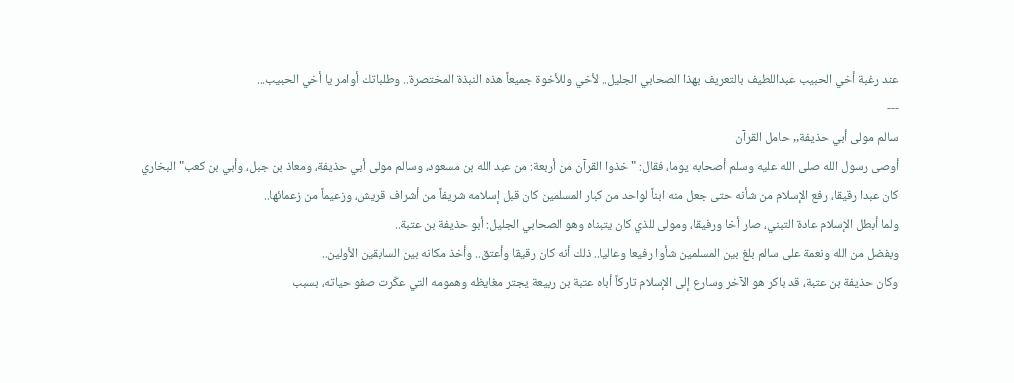عند رغبة أخي الحبيب عبداللطيف بالتعريف بهذا الصحابي الجليل.. لأخي وللأخوة جميعاً هذه النبذة المختصرة.. وطلباتك أوامر يا أخي الحبيب...
---
سالم مولى أبي حذيفة,, حامل القرآن
أوصى رسول الله صلى الله عليه وسلم أصحابه يوما، فقال: "خذوا القرآن من أربعة: من عبد الله بن مسعود، وسالم مولى أبي حذيفة، ومعاذ بن جبل، وأبي بن كعب" البخاري
كان عبدا رقيقا، رفع الإسلام من شأنه حتى جعل منه ابناً لواحد من كبار المسلمين كان قبل إسلامه شريفاً من أشراف قريش، وزعيماً من زعمائها..
ولما أبطل الإسلام عادة التبني، صار أخا ورفيقا، ومولى للذي كان يتبناه وهو الصحابي الجليل: أبو حذيفة بن عتبة..
وبفضل من الله ونعمة على سالم بلغ بين المسلمين شأوا رفيعا وعاليا.. ذلك أنه كان رقيقا وأعتق.. وأخذ مكانه بين السابقين الأولين..
وكان حذيفة بن عتبة، قد باكر هو الآخر وسارع إلى الإسلام تاركاً أباه عتبة بن ربيعة يجتر مغايظه وهمومه التي عكّرت صفو حياته، بسبب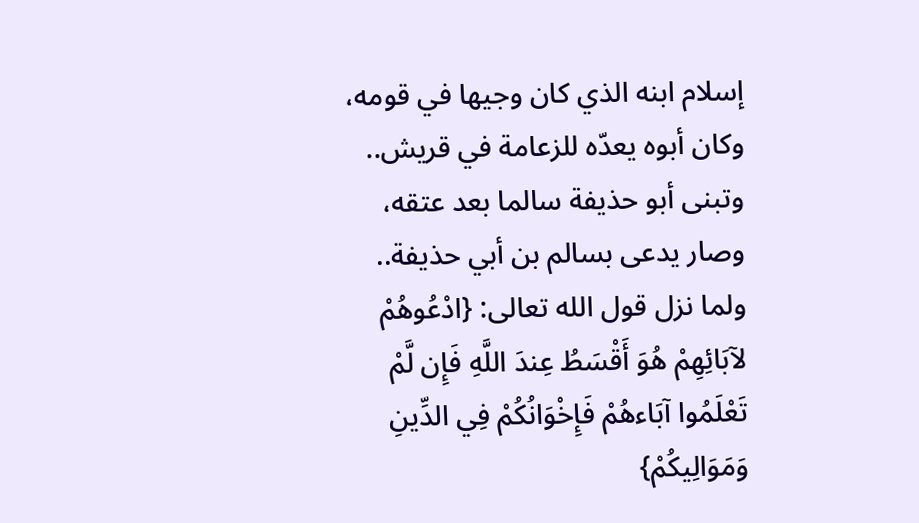إسلام ابنه الذي كان وجيها في قومه، وكان أبوه يعدّه للزعامة في قريش..
وتبنى أبو حذيفة سالما بعد عتقه، وصار يدعى بسالم بن أبي حذيفة..
ولما نزل قول الله تعالى: {ادْعُوهُمْ لآبَائِهِمْ هُوَ أَقْسَطُ عِندَ اللَّهِ فَإِن لَّمْ تَعْلَمُوا آبَاءهُمْ فَإِخْوَانُكُمْ فِي الدِّينِ وَمَوَالِيكُمْ}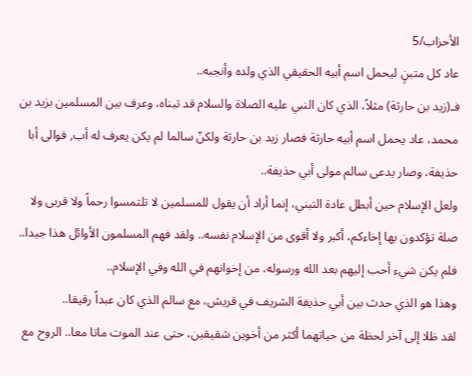الأحزاب/5
عاد كل متبنٍ ليحمل اسم أبيه الحقيقي الذي ولده وأنجبه..
فـ(زيد بن حارثة) مثلاً، الذي كان النبي عليه الصلاة والسلام قد تبناه، وعرف بين المسلمين بزيد بن محمد، عاد يحمل اسم أبيه حارثة فصار زيد بن حارثة ولكنّ سالما لم يكن يعرف له أب, فوالى أبا حذيفة، وصار يدعى سالم مولى أبي حذيفة..
ولعل الإسلام حين أبطل عادة التبني، إنما أراد أن يقول للمسلمين لا تلتمسوا رحماً ولا قربى ولا صلة تؤكدون بها إخاءكم، أكبر ولا أقوى من الإسلام نفسه.. ولقد فهم المسلمون الأوائل هذا جيدا.. فلم يكن شيء أحب إليهم بعد الله ورسوله، من إخوانهم في الله وفي الإسلام..
وهذا هو الذي حدث بين أبي حذيفة الشريف في قريش، مع سالم الذي كان عبداً رقيقا..
لقد ظلا إلى آخر لحظة من حياتهما أكثر من أخوين شقيقين، حتى عند الموت ماتا معا.. الروح مع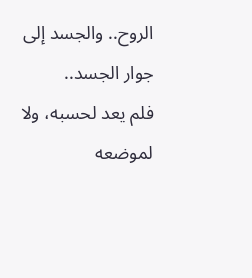الروح.. والجسد إلى جوار الجسد..
فلم يعد لحسبه، ولا لموضعه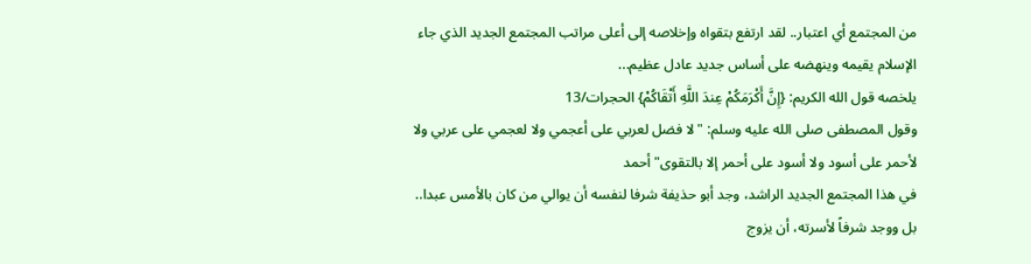من المجتمع أي اعتبار.. لقد ارتفع بتقواه وإخلاصه إلى أعلى مراتب المجتمع الجديد الذي جاء الإسلام يقيمه وينهضه على أساس جديد عادل عظيم...
يلخصه قول الله الكريم: {إِنَّ أَكْرَمَكُمْ عِندَ اللَّهِ أَتْقَاكُمْ} الحجرات/13
وقول المصطفى صلى الله عليه وسلم: "لا فضل لعربي على أعجمي ولا لعجمي على عربي ولا لأحمر على أسود ولا أسود على أحمر إلا بالتقوى" أحمد
في هذا المجتمع الجديد الراشد، وجد أبو حذيفة شرفا لنفسه أن يوالي من كان بالأمس عبدا.. بل ووجد شرفاً لأسرته، أن يزوج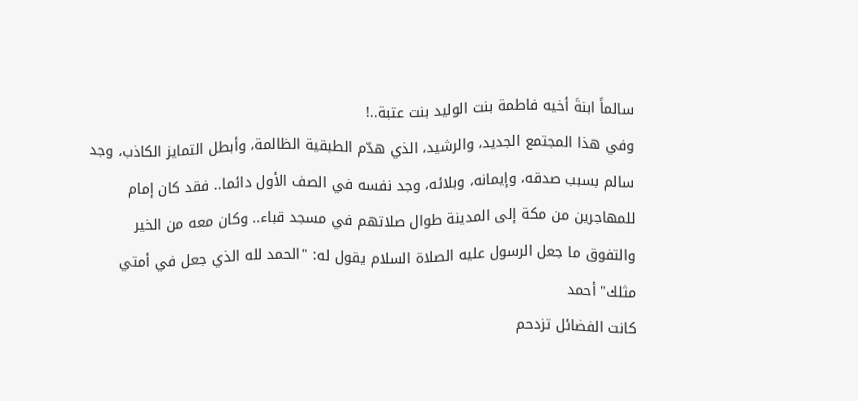سالماً ابنةَ أخيه فاطمة بنت الوليد بنت عتبة..!
وفي هذا المجتمع الجديد، والرشيد، الذي هدّم الطبقية الظالمة، وأبطل التمايز الكاذب، وجد سالم بسبب صدقه، وإيمانه، وبلائه، وجد نفسه في الصف الأول دائما.. فقد كان إمام للمهاجرين من مكة إلى المدينة طوال صلاتهم في مسجد قباء.. وكان معه من الخير والتفوق ما جعل الرسول عليه الصلاة السلام يقول له: "الحمد لله الذي جعل في أمتي مثلك" أحمد
كانت الفضائل تزدحم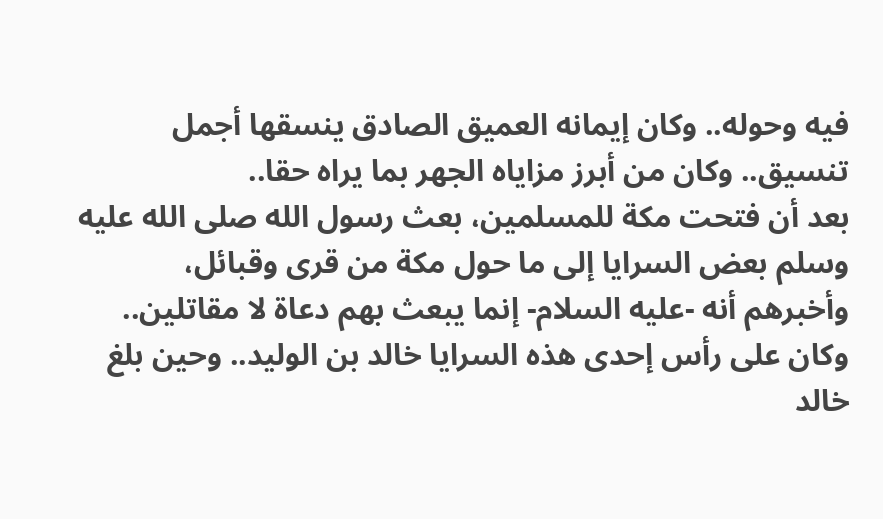فيه وحوله.. وكان إيمانه العميق الصادق ينسقها أجمل تنسيق.. وكان من أبرز مزاياه الجهر بما يراه حقا..
بعد أن فتحت مكة للمسلمين، بعث رسول الله صلى الله عليه وسلم بعض السرايا إلى ما حول مكة من قرى وقبائل، وأخبرهم أنه -عليه السلام- إنما يبعث بهم دعاة لا مقاتلين..
وكان على رأس إحدى هذه السرايا خالد بن الوليد.. وحين بلغ خالد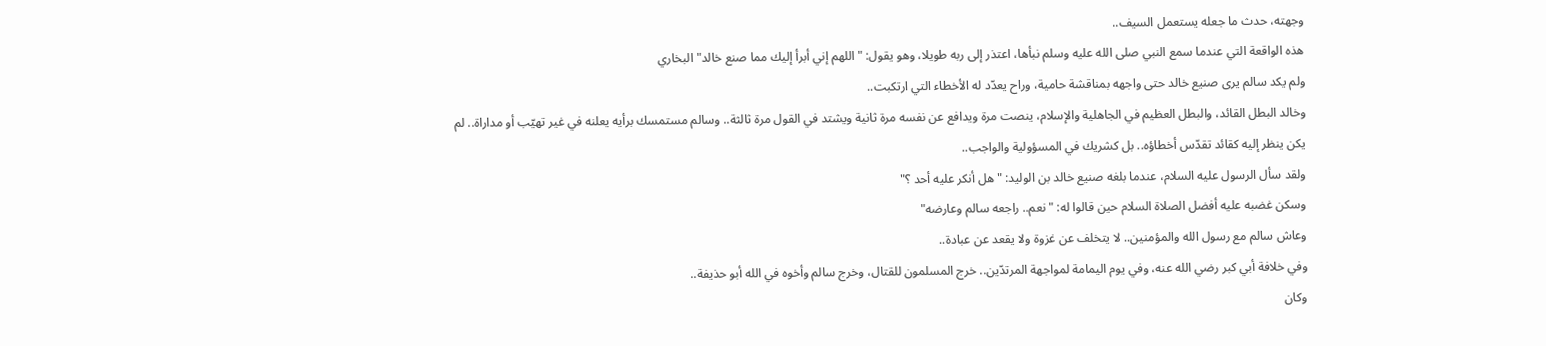وجهته، حدث ما جعله يستعمل السيف..
هذه الواقعة التي عندما سمع النبي صلى الله عليه وسلم نبأها، اعتذر إلى ربه طويلا، وهو يقول: "اللهم إني أبرأ إليك مما صنع خالد" البخاري
ولم يكد سالم يرى صنيع خالد حتى واجهه بمناقشة حامية، وراح يعدّد له الأخطاء التي ارتكبت..
وخالد البطل القائد، والبطل العظيم في الجاهلية والإسلام، ينصت مرة ويدافع عن نفسه مرة ثانية ويشتد في القول مرة ثالثة.. وسالم مستمسك برأيه يعلنه في غير تهيّب أو مداراة.. لم يكن ينظر إليه كقائد تقدّس أخطاؤه.. بل كشريك في المسؤولية والواجب..
ولقد سأل الرسول عليه السلام، عندما بلغه صنيع خالد بن الوليد: "هل أنكر عليه أحد ؟"
وسكن غضبه عليه أفضل الصلاة السلام حين قالوا له: "نعم.. راجعه سالم وعارضه"
وعاش سالم مع رسول الله والمؤمنين.. لا يتخلف عن غزوة ولا يقعد عن عبادة..
وفي خلافة أبي كبر رضي الله عنه، وفي يوم اليمامة لمواجهة المرتدّين.. خرج المسلمون للقتال، وخرج سالم وأخوه في الله أبو حذيفة..
وكان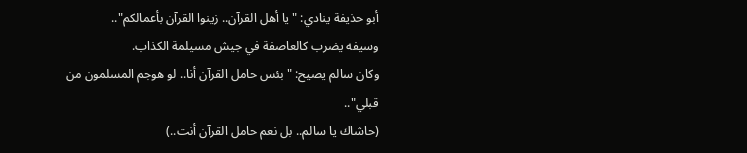أبو حذيفة ينادي: "يا أهل القرآن.. زينوا القرآن بأعمالكم"..
وسيفه يضرب كالعاصفة في جيش مسيلمة الكذاب.
وكان سالم يصيح: " بئس حامل القرآن أنا.. لو هوجم المسلمون من قبلي"..
(حاشاك يا سالم.. بل نعم حامل القرآن أنت..)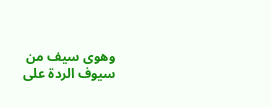وهوى سيف من سيوف الردة على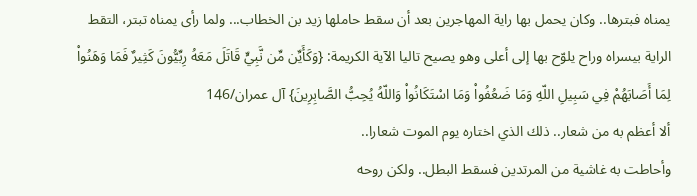يمناه فبترها.. وكان يحمل بها راية المهاجرين بعد أن سقط حاملها زيد بن الخطاب... ولما رأى يمناه تبتر، التقط الراية بيسراه وراح يلوّح بها إلى أعلى وهو يصيح تاليا الآية الكريمة: {وَكَأَيِّن مِّن نَّبِيٍّ قَاتَلَ مَعَهُ رِبِّيُّونَ كَثِيرٌ فَمَا وَهَنُواْ لِمَا أَصَابَهُمْ فِي سَبِيلِ اللّهِ وَمَا ضَعُفُواْ وَمَا اسْتَكَانُواْ وَاللّهُ يُحِبُّ الصَّابِرِينَ} آل عمران/146
ألا أعظم به من شعار.. ذلك الذي اختاره يوم الموت شعارا..
وأحاطت به غاشية من المرتدين فسقط البطل.. ولكن روحه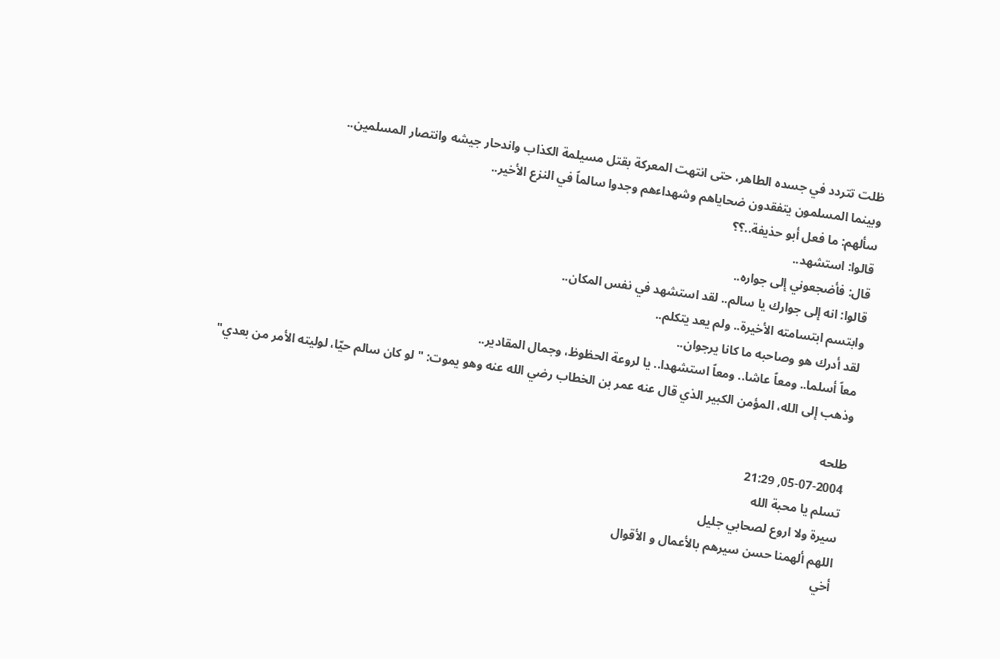ظلت تتردد في جسده الطاهر، حتى انتهت المعركة بقتل مسيلمة الكذاب واندحار جيشه وانتصار المسلمين..
وبينما المسلمون يتفقدون ضحاياهم وشهداءهم وجدوا سالماً في النزع الأخير..
سألهم: ما فعل أبو حذيفة..؟؟
قالوا: استشهد..
قال: فأضجعوني إلى جواره..
قالوا: انه إلى جوارك يا سالم.. لقد استشهد في نفس المكان..
وابتسم ابتسامته الأخيرة.. ولم يعد يتكلم..
لقد أدرك هو وصاحبه ما كانا يرجوان..
معاً أسلما.. ومعاً عاشا.. ومعاً استشهدا.. يا لروعة الحظوظ، وجمال المقادير..
وذهب إلى الله، المؤمن الكبير الذي قال عنه عمر بن الخطاب رضي الله عنه وهو يموت: "لو كان سالم حيّا، لوليته الأمر من بعدي"

طلحه
05-07-2004, 21:29
تسلم يا محبة الله
سيرة ولا اروع لصحابي جليل
اللهم ألهمنا حسن سيرهم بالأعمال و الأقوال
أخي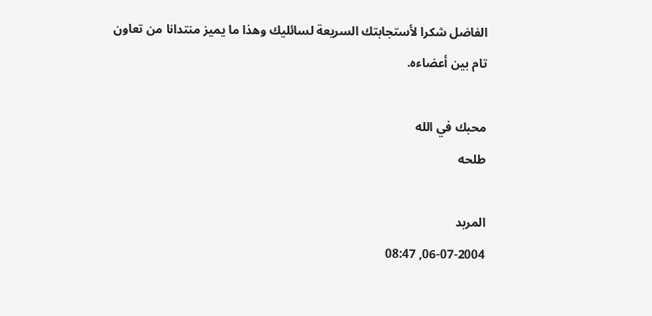الفاضل شكرا لأستجابتك السريعة لسائليك وهذا ما يميز منتدانا من تعاون تام بين أعضاءه.

محبك في الله
طلحه

المربد
06-07-2004, 08:47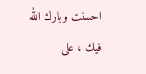احسنت وبارك الله فيك ، على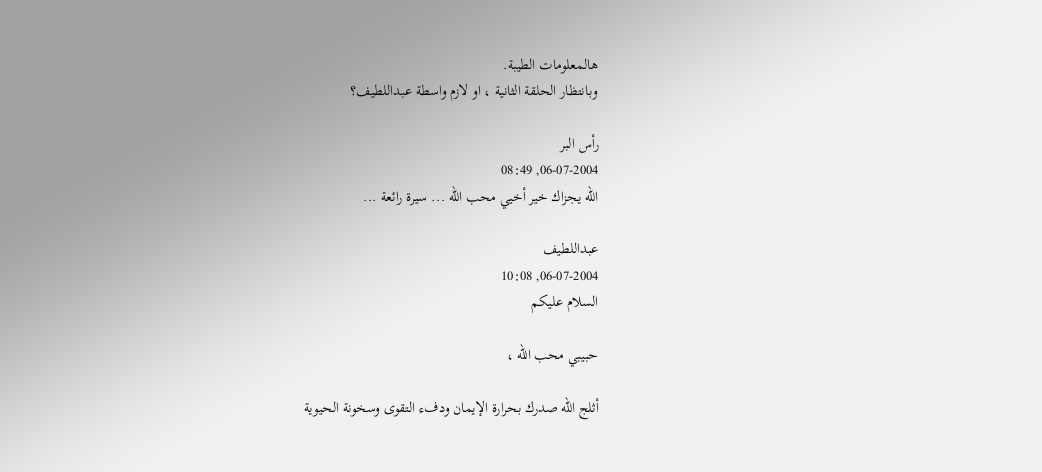هالمعلومات الطيبة.
وبانتظار الحلقة الثانية ، او لازم واسطة عبداللطيف؟

رأس البر
06-07-2004, 08:49
الله يجزاك خير أخيي محب الله ... سيرة رائعة ...

عبداللطيف
06-07-2004, 10:08
السلام عليكم

حبيبي محب الله ،

أثلج الله صدرك بحرارة الإيمان ودفء التقوى وسخونة الحيوية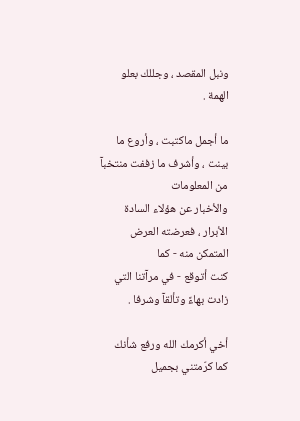ونبل المقصد ، وجللك بعلو الهمة .

ما أجمل ماكتبت ، وأروع ما بينت ، وأشرف ما زففت منتخبآ من المعلومات
والأخبار عن هؤلاء السادة الأبرار ، فعرضته العرض المتمكن منه - كما
كنت أتوقع - في مرآتنا التي زادت بهاءً وتألقآ وشرفا .

أخي أكرمك الله ورفع شأنك كما كرّمتني بجميل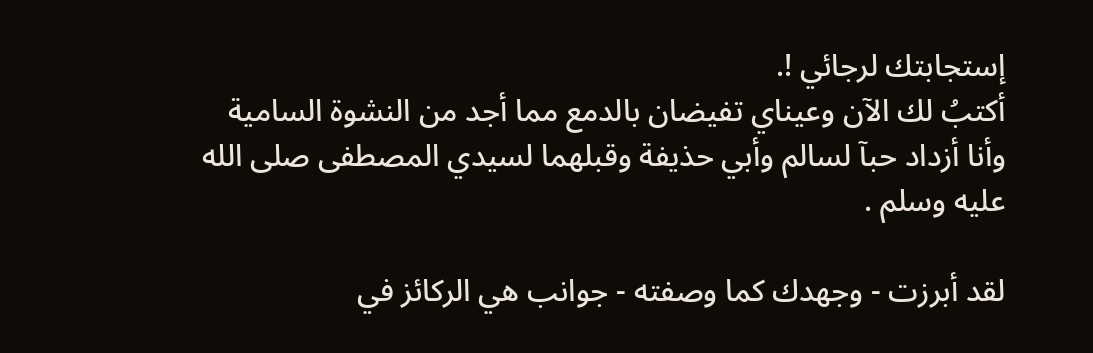إستجابتك لرجائي !.
أكتبُ لك الآن وعيناي تفيضان بالدمع مما أجد من النشوة السامية
وأنا أزداد حبآ لسالم وأبي حذيفة وقبلهما لسيدي المصطفى صلى الله
عليه وسلم .

لقد أبرزت - وجهدك كما وصفته - جوانب هي الركائز في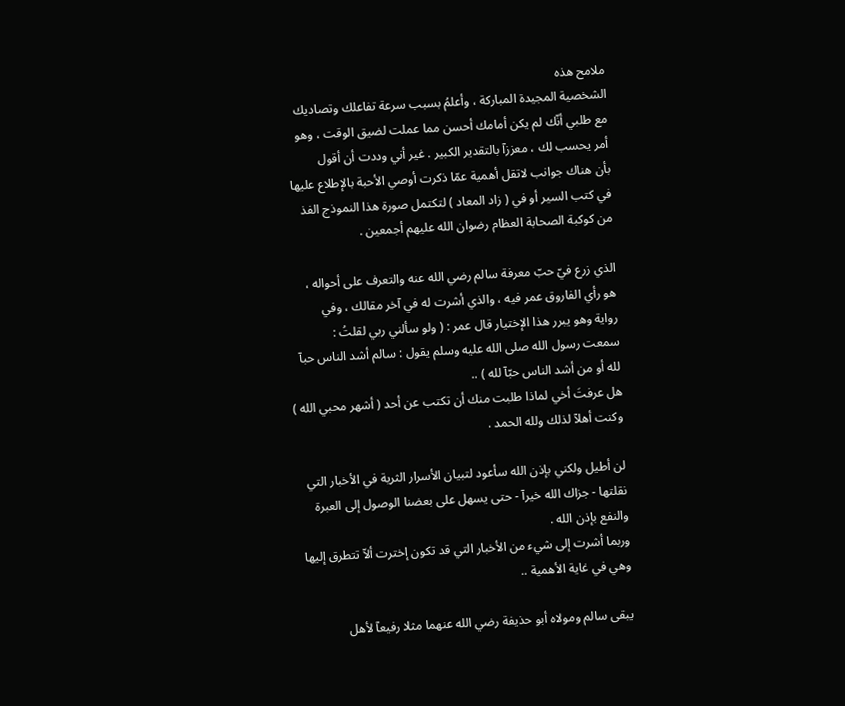ملامح هذه
الشخصية المجيدة المباركة ، وأعلمُ بسبب سرعة تفاعلك وتصاديك
مع طلبي أنّك لم يكن أمامك أحسن مما عملت لضيق الوقت ، وهو
أمر يحسب لك ، معززآ بالتقدير الكبير . غير أني وددت أن أقول
بأن هناك جوانب لاتقل أهمية عمّا ذكرت أوصي الأحبة بالإطلاع عليها
في كتب السير أو في ( زاد المعاد ) لتكتمل صورة هذا النموذج الفذ
من كوكبة الصحابة العظام رضوان الله عليهم أجمعين .

الذي زرع فيّ حبّ معرفة سالم رضي الله عنه والتعرف على أحواله ،
هو رأي الفاروق عمر فيه ، والذي أشرت له في آخر مقالك ، وفي
رواية وهو يبرر هذا الإختيار قال عمر : ( ولو سألني ربي لقلتُ :
سمعت رسول الله صلى الله عليه وسلم يقول : سالم أشد الناس حبآ
لله أو من أشد الناس حبّآ لله ) ..
هل عرفتَ أخي لماذا طلبت منك أن تكتب عن أحد ( أشهر محبي الله )
وكنت أهلآ لذلك ولله الحمد .

لن أطيل ولكني بإذن الله سأعود لتبيان الأسرار الثرية في الأخبار التي
نقلتها - جزاك الله خيرآ - حتى يسهل على بعضنا الوصول إلى العبرة
والنفع بإذن الله .
وربما أشرت إلى شيء من الأخبار التي قد تكون إخترت ألاّ تتطرق إليها
وهي في غاية الأهمية ..

يبقى سالم ومولاه أبو حذيفة رضي الله عنهما مثلا رفيعآ لأهل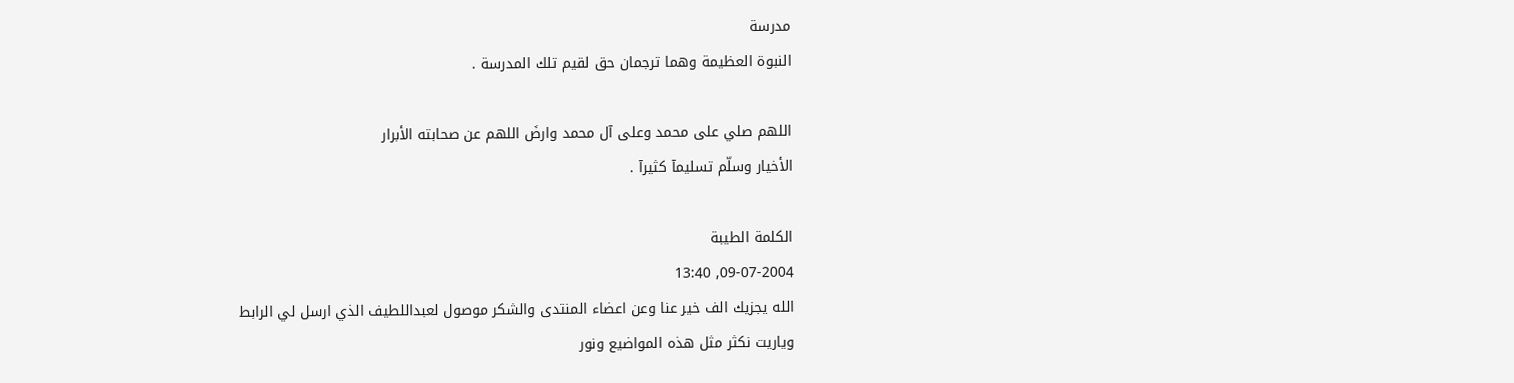مدرسة
النبوة العظيمة وهما ترجمان حق لقيم تلك المدرسة .

اللهم صلي على محمد وعلى آل محمد وارضَ اللهم عن صحابته الأبرار
الأخيار وسلّم تسليمآ كثيرآ .

الكلمة الطيبة
09-07-2004, 13:40
الله يجزيك الف خير عنا وعن اعضاء المنتدى والشكر موصول لعبداللطيف الذي ارسل لي الرابط
وياريت نكثر مثل هذه المواضيع ونور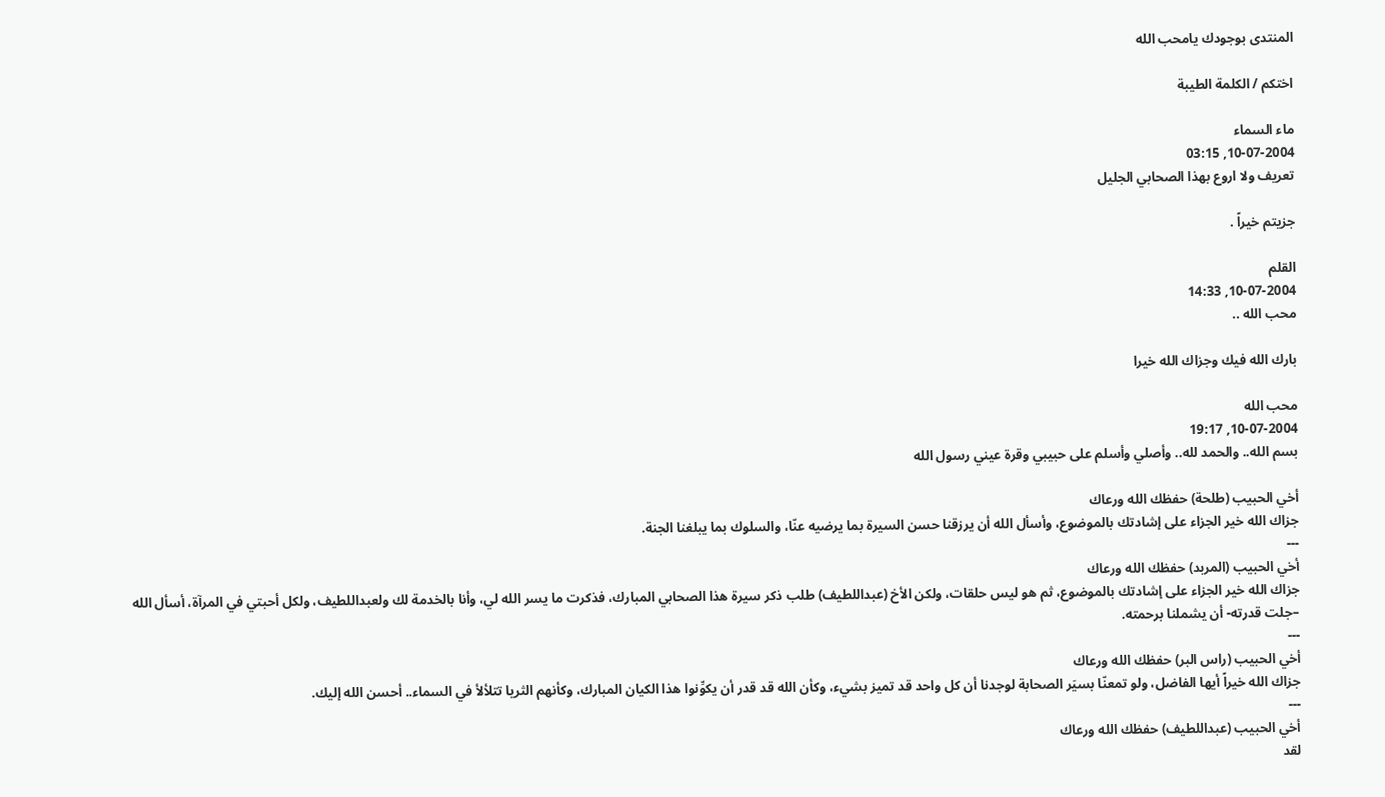المنتدى بوجودك يامحب الله

اختكم / الكلمة الطيبة

ماء السماء
10-07-2004, 03:15
تعريف ولا اروع بهذا الصحابي الجليل

جزيتم خيراً .

القلم
10-07-2004, 14:33
محب الله ..

بارك الله فيك وجزاك الله خيرا

محب الله
10-07-2004, 19:17
بسم الله.. والحمد لله.. وأصلي وأسلم على حبيبي وقرة عيني رسول الله

أخي الحبيب (طلحة) حفظك الله ورعاك
جزاك الله خير الجزاء على إشادتك بالموضوع، وأسأل الله أن يرزقنا حسن السيرة بما يرضيه عنّا، والسلوك بما يبلغنا الجنة.
---
أخي الحبيب (المربد) حفظك الله ورعاك
جزاك الله خير الجزاء على إشادتك بالموضوع، ثم هو ليس حلقات، ولكن الأخ (عبداللطيف) طلب ذكر سيرة هذا الصحابي المبارك، فذكرت ما يسر الله لي، وأنا بالخدمة لك ولعبداللطيف، ولكل أحبتي في المرآة، أسأل الله –جلت قدرته- أن يشملنا برحمته.
---
أخي الحبيب (راس البر) حفظك الله ورعاك
جزاك الله خيراً أيها الفاضل، ولو تمعنّا بسيَر الصحابة لوجدنا أن كل واحد قد تميز بشيء، وكأن الله قد قدر أن يكوِّنوا هذا الكيان المبارك، وكأنهم الثريا تتلألأ في السماء.. أحسن الله إليك.
---
أخي الحبيب (عبداللطيف) حفظك الله ورعاك
لقد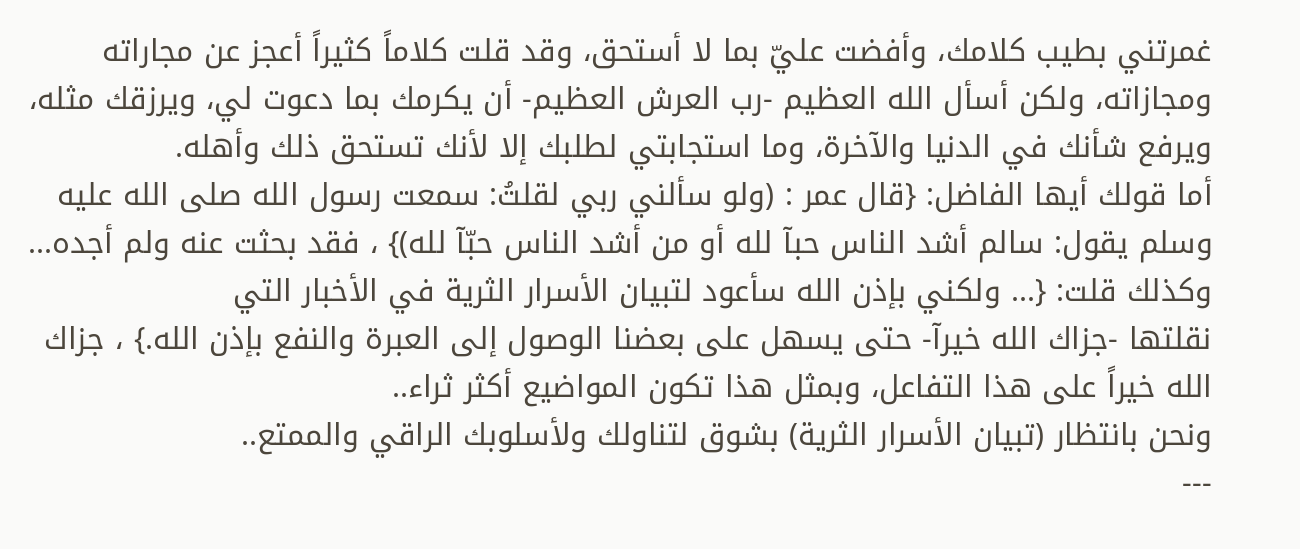غمرتني بطيب كلامك، وأفضت عليّ بما لا أستحق، وقد قلت كلاماً كثيراً أعجز عن مجاراته ومجازاته، ولكن أسأل الله العظيم -رب العرش العظيم- أن يكرمك بما دعوت لي، ويرزقك مثله، ويرفع شأنك في الدنيا والآخرة، وما استجابتي لطلبك إلا لأنك تستحق ذلك وأهله.
أما قولك أيها الفاضل: {قال عمر : (ولو سألني ربي لقلتُ: سمعت رسول الله صلى الله عليه وسلم يقول: سالم أشد الناس حبآ لله أو من أشد الناس حبّآ لله)} ، فقد بحثت عنه ولم أجده...
وكذلك قلت: {... ولكني بإذن الله سأعود لتبيان الأسرار الثرية في الأخبار التي
نقلتها -جزاك الله خيرآ- حتى يسهل على بعضنا الوصول إلى العبرة والنفع بإذن الله.} ، جزاك الله خيراً على هذا التفاعل، وبمثل هذا تكون المواضيع أكثر ثراء..
ونحن بانتظار (تبيان الأسرار الثرية) بشوق لتناولك ولأسلوبك الراقي والممتع..
---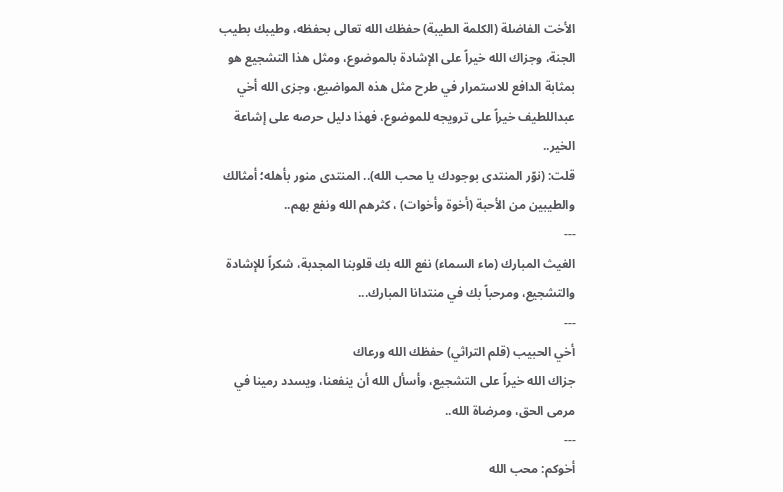الأخت الفاضلة (الكلمة الطيبة) حفظك الله تعالى بحفظه، وطيبك بطيب الجنة، وجزاك الله خيراً على الإشادة بالموضوع، ومثل هذا التشجيع هو بمثابة الدافع للاستمرار في طرح مثل هذه المواضيع، وجزى الله أخي عبداللطيف خيراً على ترويجه للموضوع، فهذا دليل حرصه على إشاعة الخير..
قلت: (نوّر المنتدى بوجودك يا محب الله).. المنتدى منور بأهله؛ أمثالك والطيبين من الأحبة (أخوة وأخوات) ، كثرهم الله ونفع بهم..
---
الغيث المبارك (ماء السماء) نفع الله بك قلوبنا المجدبة، شكراً للإشادة والتشجيع، ومرحباً بك في منتدانا المبارك...
---
أخي الحبيب (قلم التراثي) حفظك الله ورعاك
جزاك الله خيراً على التشجيع، وأسأل الله أن ينفعنا، ويسدد رمينا في مرمى الحق، ومرضاة الله..
---
أخوكم: محب الله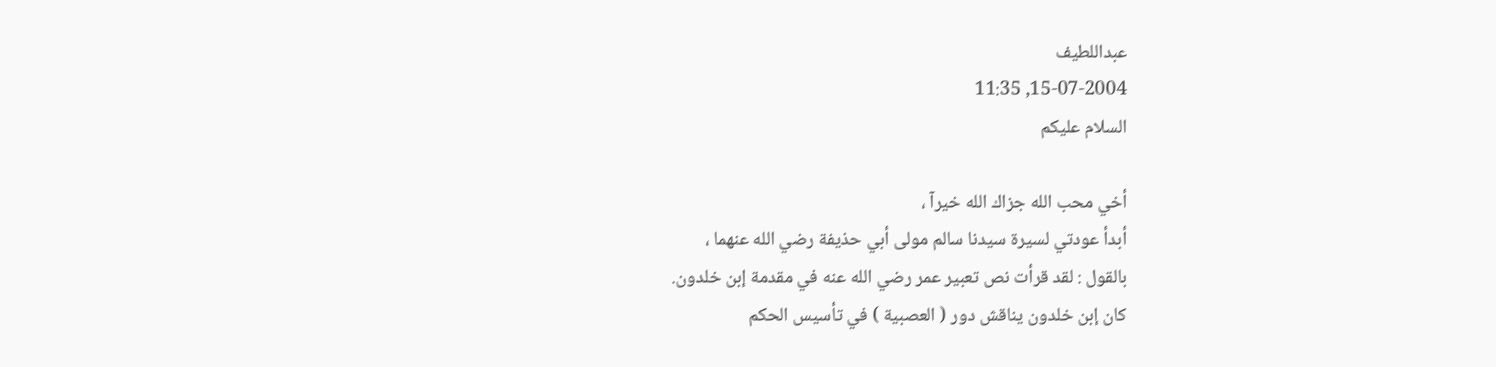عبداللطيف
15-07-2004, 11:35
السلام عليكم

أخي محب الله جزاك الله خيرآ ،
أبدأ عودتي لسيرة سيدنا سالم مولى أبي حذيفة رضي الله عنهما ،
بالقول : لقد قرأت نص تعبير عمر رضي الله عنه في مقدمة إبن خلدون.
كان إبن خلدون يناقش دور ( العصبية ) في تأسيس الحكم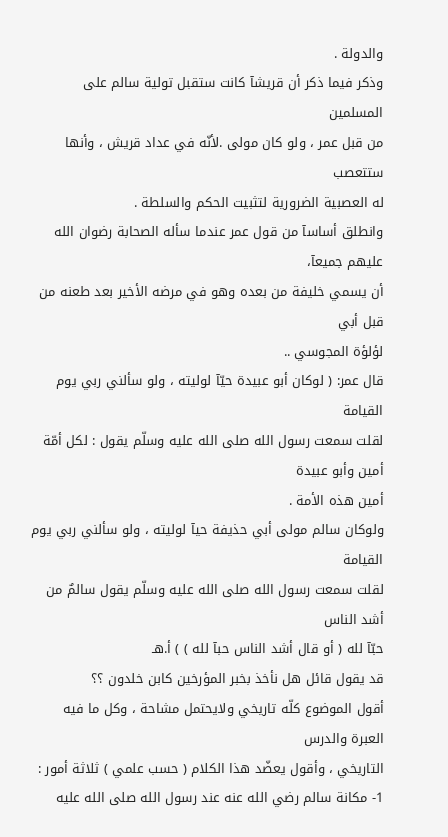والدولة .
وذكر فيما ذكر أن قريشآ كانت ستقبل تولية سالم على المسلمين
من قبل عمر ، ولو كان مولى .لأنّه في عداد قريش ، وأنها ستتعصب
له العصبية الضرورية لتثبيت الحكم والسلطة .
وانطلق أساسآ من قول عمر عندما سأله الصحابة رضوان الله عليهم جميعآ،
أن يسمي خليفة من بعده وهو في مرضه الأخير بعد طعنه من قبل أبي
لؤلؤة المجوسي ..
قال عمر: ( لوكان أبو عبيدة حيّآ لوليته ، ولو سألني ربي يوم القيامة
لقلت سمعت رسول الله صلى الله عليه وسلّم يقول : لكل أمّة أمين وأبو عبيدة
أمين هذه الأمة .
ولوكان سالم مولى أبي حذيفة حيآ لوليته ، ولو سألني ربي يوم القيامة
لقلت سمعت رسول الله صلى الله عليه وسلّم يقول سالمٌ من أشد الناس
حبّآ لله ( أو قال أشد الناس حبآ لله ) ) أ.هـ
قد يقول قائل هل نأخذ بخبر المؤرخين كابن خلدون ؟؟
أقول الموضوع كلّه تاريخي ولايحتمل مشاحة ، وكل ما فيه العبرة والدرس
التاريخي ، وأقول يعضّد هذا الكلام ( حسب علمي ) ثلاثة أمور :
1- مكانة سالم رضي الله عنه عند رسول الله صلى الله عليه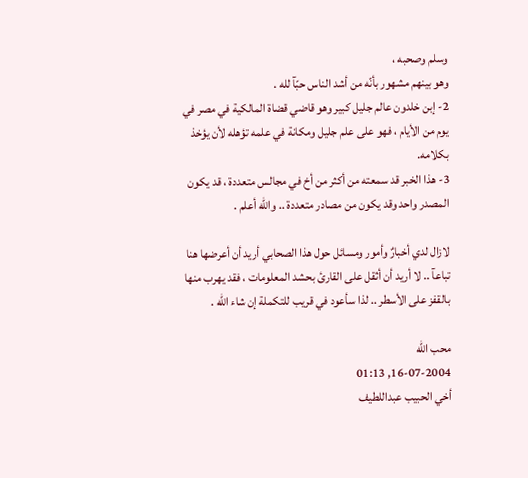وسلم وصحبه ،
وهو بينهم مشهور بأنّه من أشد الناس حبّآ لله .
2- إبن خلدون عالم جليل كبير وهو قاضي قضاة المالكية في مصر في
يوم من الأيام ، فهو على علم جليل ومكانة في علمه تؤهله لأن يؤخذ بكلامه.
3- هذا الخبر قد سمعته من أكثر من أخ في مجالس متعددة ، قد يكون
المصدر واحد وقد يكون من مصادر متعددة .. والله أعلم .

لازال لدي أخبارٌ وأمور ومسائل حول هذا الصحابي أريد أن أعرضها هنا
تباعآ .. لا أريد أن أثقل على القارئ بحشد المعلومات ، فقد يهرب منها
بالقفز على الأسطر .. لذا سأعود في قريب للتكملة إن شاء الله .

محب الله
16-07-2004, 01:13
أخي الحبيب عبداللطيف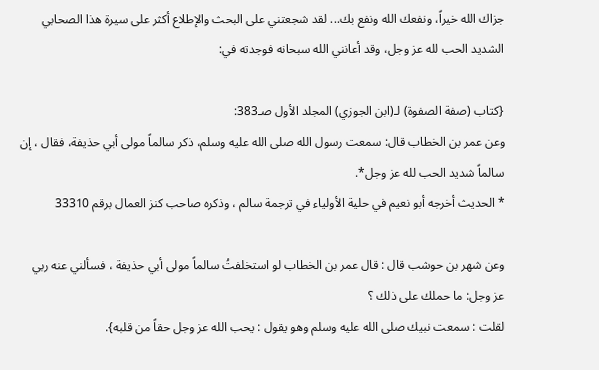جزاك الله خيراً، ونفعك الله ونفع بك... لقد شجعتني على البحث والإطلاع أكثر على سيرة هذا الصحابي الشديد الحب لله عز وجل، وقد أعانني الله سبحانه فوجدته في:

{كتاب (صفة الصفوة) لـ(ابن الجوزي) المجلد الأول صـ383:
وعن عمر بن الخطاب قال: سمعت رسول الله صلى الله عليه وسلم، ذكر سالماً مولى أبي حذيفة، فقال ، إن سالماً شديد الحب لله عز وجل*.
* الحديث أخرجه أبو نعيم في حلية الأولياء في ترجمة سالم ، وذكره صاحب كنز العمال برقم 33310

وعن شهر بن حوشب قال : قال عمر بن الخطاب لو استخلفتُ سالماً مولى أبي حذيفة ، فسألني عنه ربي عز وجل: ما حملك على ذلك ؟
لقلت : سمعت نبيك صلى الله عليه وسلم وهو يقول : يحب الله عز وجل حقاً من قلبه}.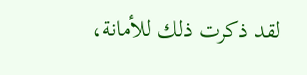لقد ذكرت ذلك للأمانة،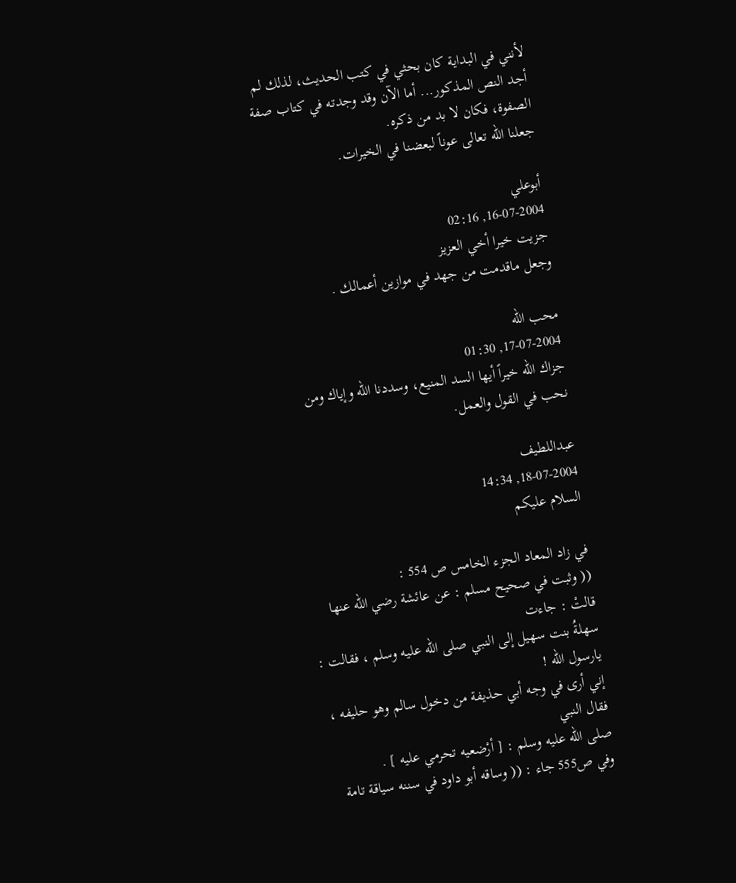لأنني في البداية كان بحثي في كتب الحديث، لذلك لم أجد النص المذكور... أما الآن وقد وجدته في كتاب صفة الصفوة، فكان لا بد من ذكره.
جعلنا الله تعالى عوناً لبعضنا في الخيرات.

أبوعلي
16-07-2004, 02:16
جزيت خيرا أخي العزيز
وجعل ماقدمت من جهد في موازين أعمالك .

محب الله
17-07-2004, 01:30
جزاك الله خيراً أيها السد المنيع، وسددنا الله وإياك ومن نحب في القول والعمل.

عبداللطيف
18-07-2004, 14:34
السلام عليكم

في زاد المعاد الجزء الخامس ص 554 :
(( وثبت في صحيح مسلم : عن عائشة رضي الله عنها قالتْ : جاءت
سهلةُ بنت سهيل إلى النبي صلى الله عليه وسلم ، فقالت : يارسول الله !
إني أرى في وجه أبي حذيفة من دخول سالم وهو حليفه ، فقال النبي
صلى الله عليه وسلم : [ أرْضعيه تحرمي عليه ] .
وفي ص555 جاء : (( وساقه أبو داود في سننه سياقة تامة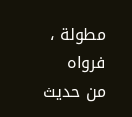مطولة ، فرواه
من حديث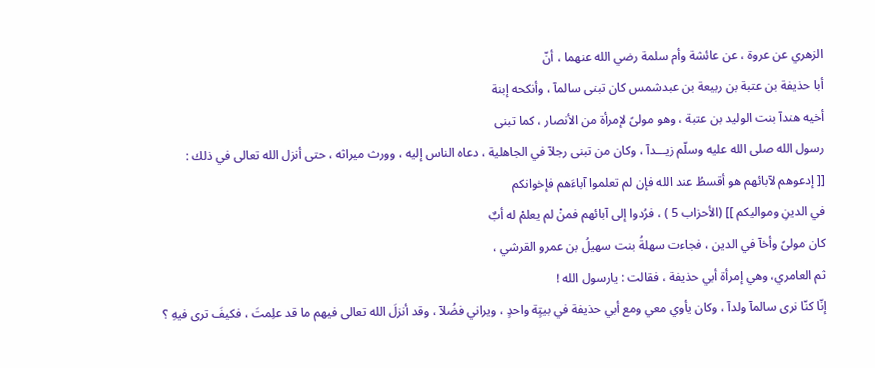الزهري عن عروة ، عن عائشة وأم سلمة رضي الله عنهما ، أنّ
أبا حذيفة بن عتبة بن ربيعة بن عبدشمس كان تبنى سالمآ ، وأنكحه إبنة
أخيه هندآ بنت الوليد بن عتبة ، وهو مولىً لإمرأة من الأنصار ، كما تبنى
رسول الله صلى الله عليه وسلّم زيـــدآ ، وكان من تبنى رجلآ في الجاهلية ، دعاه الناس إليه ، وورث ميراثه ، حتى أنزل الله تعالى في ذلك :
[[ إدعوهم لآبائهم هو أقسطُ عند الله فإن لم تعلموا آباءَهم فإخوانكم
في الدينِ ومواليكم ]] (الأحزاب 5 ) ، فرُدوا إلى آبائهم فمنْ لم يعلمْ له أبٌ
كان مولىً وأخآ في الدين ، فجاءت سهلةُ بنت سهيلُ بن عمرو القرشي ،
ثم العامري، وهي إمرأة أبي حذيفة ، فقالت : يارسول الله !
إنّا كنّا نرى سالمآ ولدآ ، وكان يأوي معي ومع أبي حذيفة في بيتٍة واحدٍ ، ويراني فضُلآ ، وقد أنزلَ الله تعالى فيهم ما قد علِمتَ ، فكيفَ ترى فيهِ ؟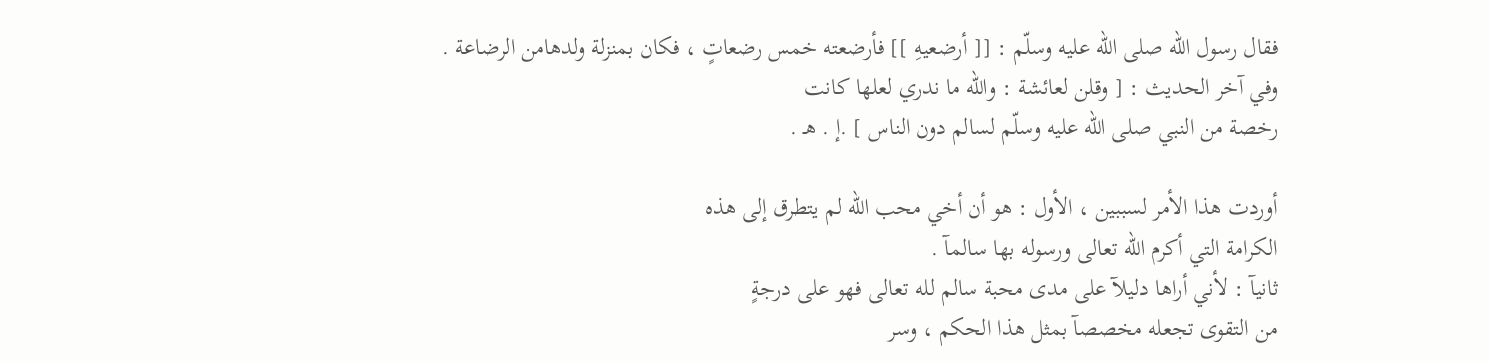فقال رسول الله صلى الله عليه وسلّم : [[ أرضعيهِ ]] فأرضعته خمس رضعاتٍ ، فكان بمنزلة ولدهامن الرضاعة .
وفي آخر الحديث : [ وقلن لعائشة : والله ما ندري لعلها كانت
رخصة من النبي صلى الله عليه وسلّم لسالم دون الناس ] .إ . هـ .

أوردت هذا الأمر لسببين ، الأول : هو أن أخي محب الله لم يتطرق إلى هذه
الكرامة التي أكرم الله تعالى ورسوله بها سالمآ .
ثانيآ : لأني أراها دليلآ على مدى محبة سالم لله تعالى فهو على درجةٍ
من التقوى تجعله مخصصآ بمثل هذا الحكم ، وسر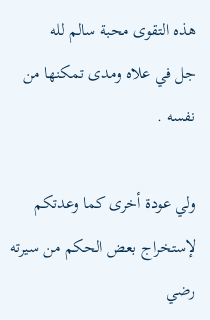هذه التقوى محبة سالم لله
جل في علاه ومدى تمكنها من نفسه .

ولي عودة أخرى كما وعدتكم لإستخراج بعض الحكم من سيرته رضي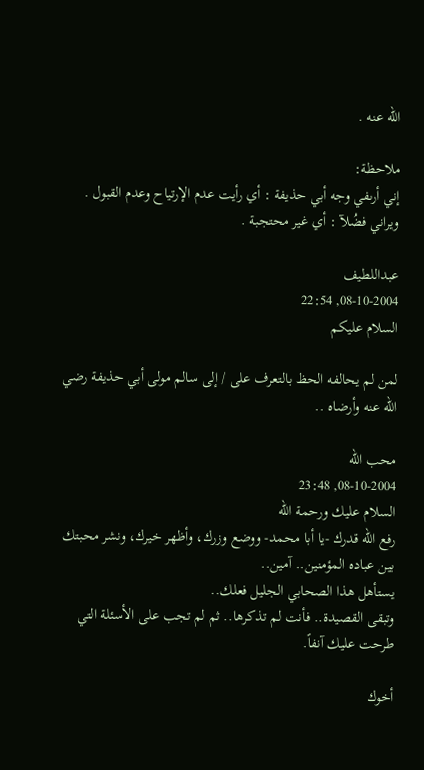الله عنه .

ملاحظة:
إني أرىفي وجه أبي حذيفة : أي رأيت عدم الإرتياح وعدم القبول .
ويراني فضُلآ : أي غير محتجبة .

عبداللطيف
08-10-2004, 22:54
السلام عليكم

لمن لم يحالفه الحظ بالتعرف على / إلى سالم مولى أبي حذيفة رضي الله عنه وأرضاه ..

محب الله
08-10-2004, 23:48
السلام عليك ورحمة الله
رفع الله قدرك -يا أبا محمد- ووضع وزرك، وأظهر خيرك، ونشر محبتك بين عباده المؤمنين.. آمين..
يستأهل هذا الصحابي الجليل فعلك..
وتبقى القصيدة.. فأنت لم تذكرها.. ثم لم تجب على الأسئلة التي طرحت عليك آنفاً.

أخوك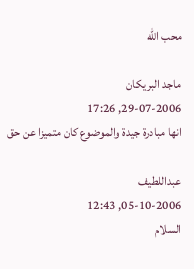محب الله

ماجد البريكان
29-07-2006, 17:26
انها مبادرة جيدة والموضوع كان متميزا عن حق

عبداللطيف
05-10-2006, 12:43
السلام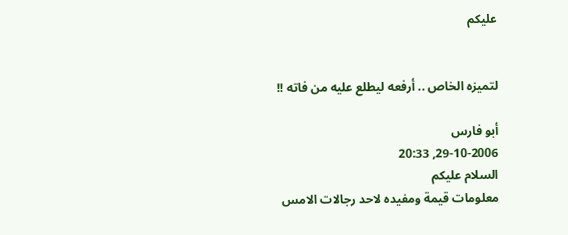عليكم


لتميزه الخاص .. أرفعه ليطلع عليه من فاته !!

أبو فارس
29-10-2006, 20:33
السلام عليكم
معلومات قيمة ومفيده لاحد رجالات الامس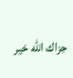جزاك الله خير